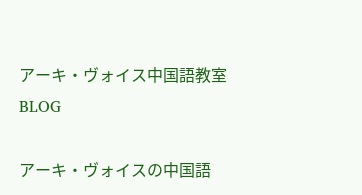アーキ・ヴォイス中国語教室BLOG

アーキ・ヴォイスの中国語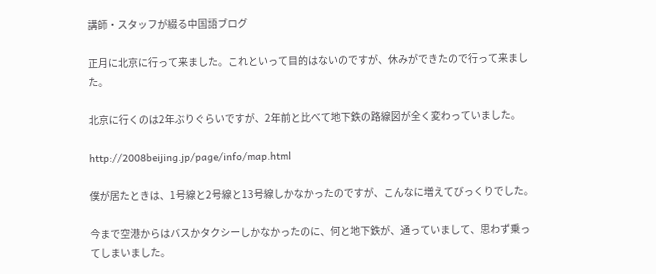講師・スタッフが綴る中国語ブログ

正月に北京に行って来ました。これといって目的はないのですが、休みができたので行って来ました。

北京に行くのは2年ぶりぐらいですが、2年前と比べて地下鉄の路線図が全く変わっていました。

http://2008beijing.jp/page/info/map.html

僕が居たときは、1号線と2号線と13号線しかなかったのですが、こんなに増えてびっくりでした。

今まで空港からはバスかタクシーしかなかったのに、何と地下鉄が、通っていまして、思わず乗ってしまいました。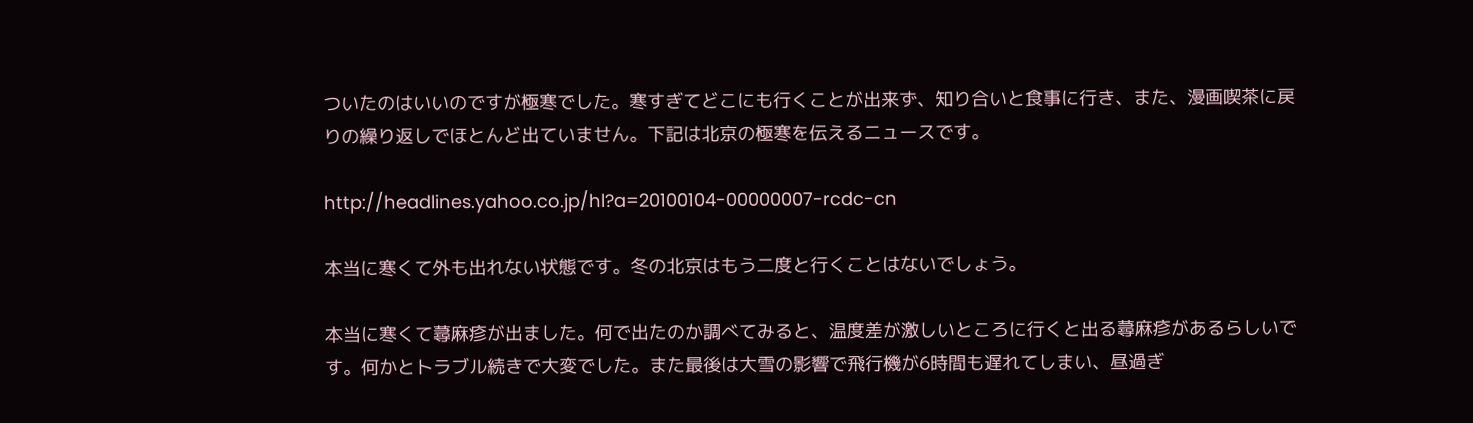ついたのはいいのですが極寒でした。寒すぎてどこにも行くことが出来ず、知り合いと食事に行き、また、漫画喫茶に戻りの繰り返しでほとんど出ていません。下記は北京の極寒を伝えるニュースです。

http://headlines.yahoo.co.jp/hl?a=20100104-00000007-rcdc-cn

本当に寒くて外も出れない状態です。冬の北京はもう二度と行くことはないでしょう。

本当に寒くて蕁麻疹が出ました。何で出たのか調べてみると、温度差が激しいところに行くと出る蕁麻疹があるらしいです。何かとトラブル続きで大変でした。また最後は大雪の影響で飛行機が6時間も遅れてしまい、昼過ぎ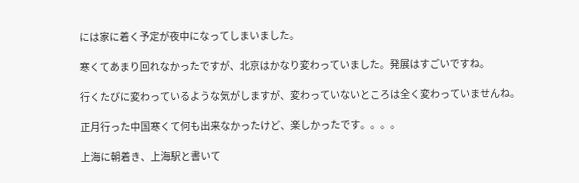には家に着く予定が夜中になってしまいました。

寒くてあまり回れなかったですが、北京はかなり変わっていました。発展はすごいですね。

行くたびに変わっているような気がしますが、変わっていないところは全く変わっていませんね。

正月行った中国寒くて何も出来なかったけど、楽しかったです。。。。

上海に朝着き、上海駅と書いて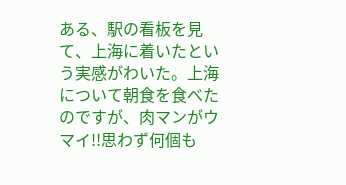ある、駅の看板を見て、上海に着いたという実感がわいた。上海について朝食を食べたのですが、肉マンがウマイ!!思わず何個も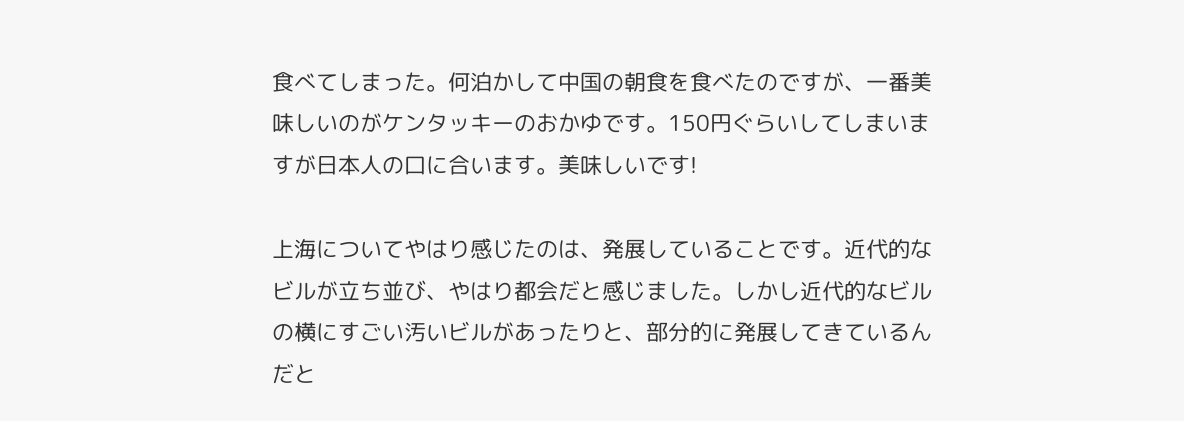食べてしまった。何泊かして中国の朝食を食べたのですが、一番美味しいのがケンタッキーのおかゆです。150円ぐらいしてしまいますが日本人の口に合います。美味しいです!

上海についてやはり感じたのは、発展していることです。近代的なビルが立ち並び、やはり都会だと感じました。しかし近代的なビルの横にすごい汚いビルがあったりと、部分的に発展してきているんだと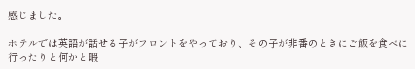感じました。

ホテルでは英語が話せる子がフロントをやっており、その子が非番のときにご飯を食べに行ったりと何かと暇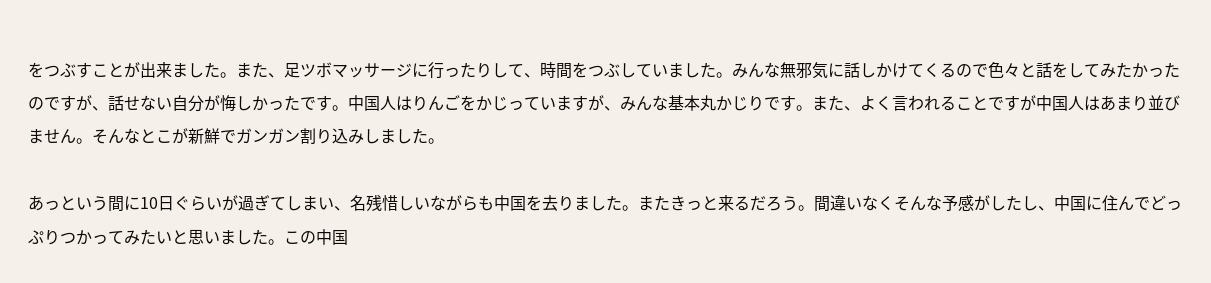をつぶすことが出来ました。また、足ツボマッサージに行ったりして、時間をつぶしていました。みんな無邪気に話しかけてくるので色々と話をしてみたかったのですが、話せない自分が悔しかったです。中国人はりんごをかじっていますが、みんな基本丸かじりです。また、よく言われることですが中国人はあまり並びません。そんなとこが新鮮でガンガン割り込みしました。

あっという間に10日ぐらいが過ぎてしまい、名残惜しいながらも中国を去りました。またきっと来るだろう。間違いなくそんな予感がしたし、中国に住んでどっぷりつかってみたいと思いました。この中国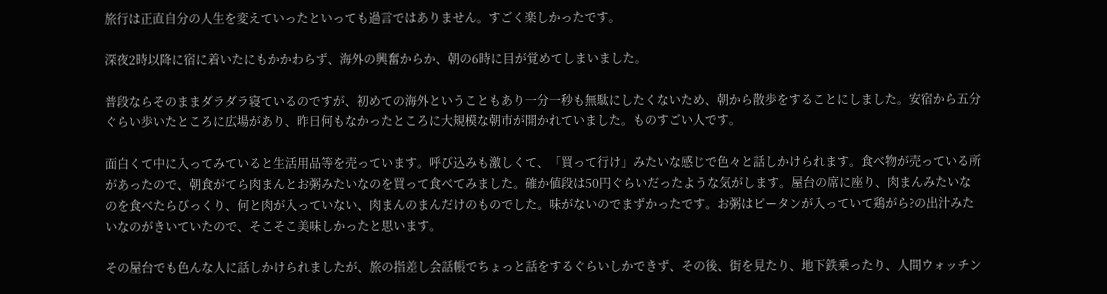旅行は正直自分の人生を変えていったといっても過言ではありません。すごく楽しかったです。

深夜2時以降に宿に着いたにもかかわらず、海外の興奮からか、朝の6時に目が覚めてしまいました。

普段ならそのままダラダラ寝ているのですが、初めての海外ということもあり一分一秒も無駄にしたくないため、朝から散歩をすることにしました。安宿から五分ぐらい歩いたところに広場があり、昨日何もなかったところに大規模な朝市が開かれていました。ものすごい人です。

面白くて中に入ってみていると生活用品等を売っています。呼び込みも激しくて、「買って行け」みたいな感じで色々と話しかけられます。食べ物が売っている所があったので、朝食がてら肉まんとお粥みたいなのを買って食べてみました。確か値段は50円ぐらいだったような気がします。屋台の席に座り、肉まんみたいなのを食べたらびっくり、何と肉が入っていない、肉まんのまんだけのものでした。味がないのでまずかったです。お粥はピータンが入っていて鶏がら?の出汁みたいなのがきいていたので、そこそこ美味しかったと思います。

その屋台でも色んな人に話しかけられましたが、旅の指差し会話帳でちょっと話をするぐらいしかできず、その後、街を見たり、地下鉄乗ったり、人間ウォッチン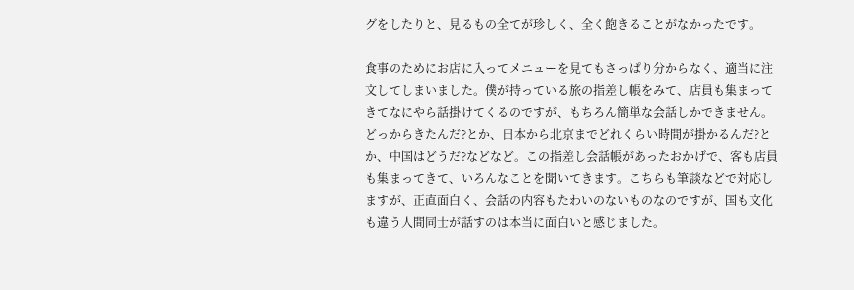グをしたりと、見るもの全てが珍しく、全く飽きることがなかったです。

食事のためにお店に入ってメニューを見てもさっぱり分からなく、適当に注文してしまいました。僕が持っている旅の指差し帳をみて、店員も集まってきてなにやら話掛けてくるのですが、もちろん簡単な会話しかできません。どっからきたんだ?とか、日本から北京までどれくらい時間が掛かるんだ?とか、中国はどうだ?などなど。この指差し会話帳があったおかげで、客も店員も集まってきて、いろんなことを聞いてきます。こちらも筆談などで対応しますが、正直面白く、会話の内容もたわいのないものなのですが、国も文化も違う人間同士が話すのは本当に面白いと感じました。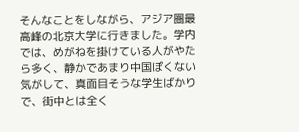そんなことをしながら、アジア圏最高峰の北京大学に行きました。学内では、めがねを掛けている人がやたら多く、静かであまり中国ぽくない気がして、真面目そうな学生ばかりで、街中とは全く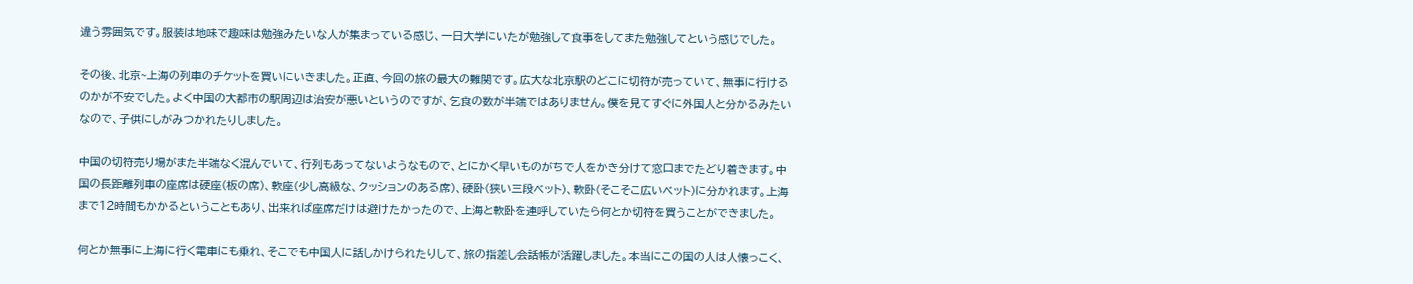違う雰囲気です。服装は地味で趣味は勉強みたいな人が集まっている感じ、一日大学にいたが勉強して食事をしてまた勉強してという感じでした。

その後、北京~上海の列車のチケットを買いにいきました。正直、今回の旅の最大の難関です。広大な北京駅のどこに切符が売っていて、無事に行けるのかが不安でした。よく中国の大都市の駅周辺は治安が悪いというのですが、乞食の数が半端ではありません。僕を見てすぐに外国人と分かるみたいなので、子供にしがみつかれたりしました。

中国の切符売り場がまた半端なく混んでいて、行列もあってないようなもので、とにかく早いものがちで人をかき分けて窓口までたどり着きます。中国の長距離列車の座席は硬座(板の席)、軟座(少し高級な、クッションのある席)、硬卧(狭い三段ベット)、軟卧(そこそこ広いベット)に分かれます。上海まで12時間もかかるということもあり、出来れば座席だけは避けたかったので、上海と軟卧を連呼していたら何とか切符を買うことができました。

何とか無事に上海に行く電車にも乗れ、そこでも中国人に話しかけられたりして、旅の指差し会話帳が活躍しました。本当にこの国の人は人懐っこく、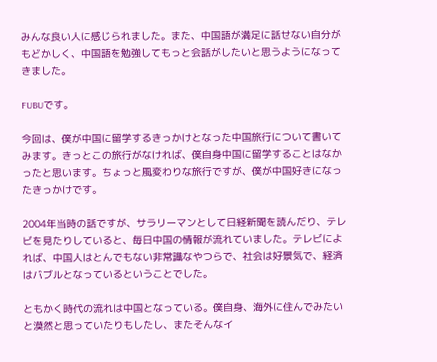みんな良い人に感じられました。また、中国語が満足に話せない自分がもどかしく、中国語を勉強してもっと会話がしたいと思うようになってきました。

FUBUです。

今回は、僕が中国に留学するきっかけとなった中国旅行について書いてみます。きっとこの旅行がなければ、僕自身中国に留学することはなかったと思います。ちょっと風変わりな旅行ですが、僕が中国好きになったきっかけです。

2004年当時の話ですが、サラリーマンとして日経新聞を読んだり、テレビを見たりしていると、毎日中国の情報が流れていました。テレビによれば、中国人はとんでもない非常識なやつらで、社会は好景気で、経済はバブルとなっているということでした。

ともかく時代の流れは中国となっている。僕自身、海外に住んでみたいと漠然と思っていたりもしたし、またそんなイ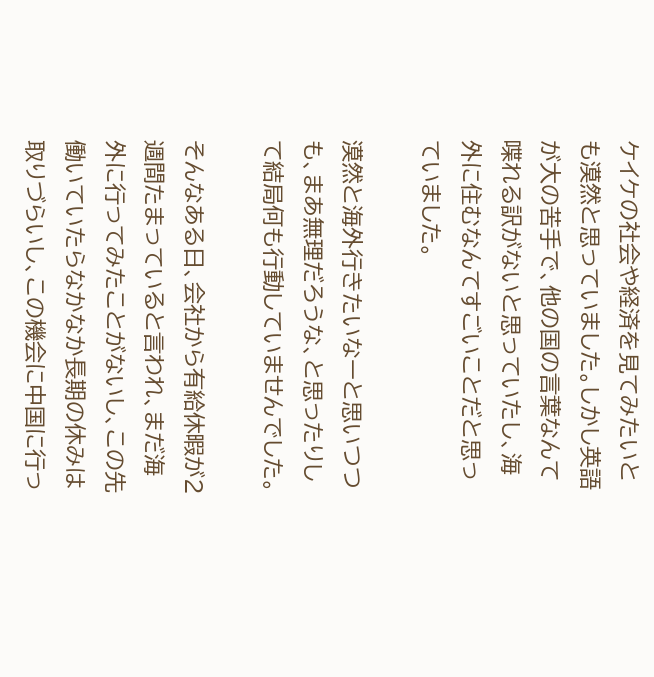ケイケの社会や経済を見てみたいとも漠然と思っていました。しかし英語が大の苦手で、他の国の言葉なんて喋れる訳がないと思っていたし、海外に住むなんてすごいことだと思っていました。

漠然と海外行きたいなーと思いつつも、まあ無理だろうな、と思ったりして結局何も行動していませんでした。

そんなある日、会社から有給休暇が2週間たまっていると言われ、まだ海外に行ってみたことがないし、この先働いていたらなかなか長期の休みは取りづらいし、この機会に中国に行っ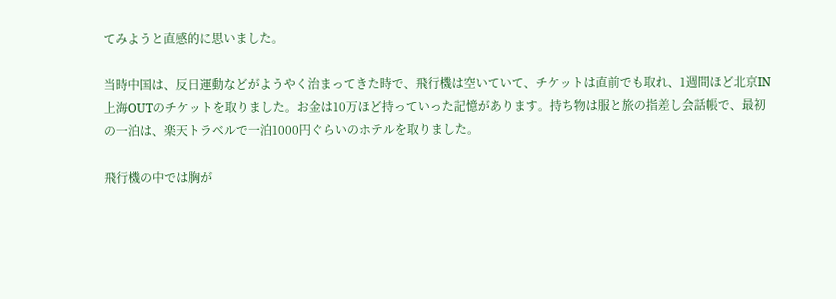てみようと直感的に思いました。

当時中国は、反日運動などがようやく治まってきた時で、飛行機は空いていて、チケットは直前でも取れ、1週間ほど北京IN上海OUTのチケットを取りました。お金は10万ほど持っていった記憶があります。持ち物は服と旅の指差し会話帳で、最初の一泊は、楽天トラベルで一泊1000円ぐらいのホテルを取りました。

飛行機の中では胸が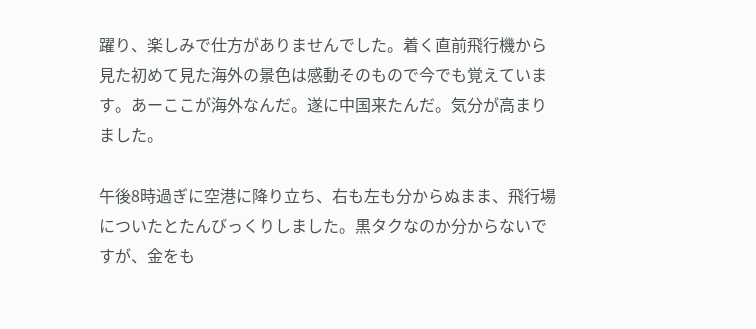躍り、楽しみで仕方がありませんでした。着く直前飛行機から見た初めて見た海外の景色は感動そのもので今でも覚えています。あーここが海外なんだ。遂に中国来たんだ。気分が高まりました。

午後8時過ぎに空港に降り立ち、右も左も分からぬまま、飛行場についたとたんびっくりしました。黒タクなのか分からないですが、金をも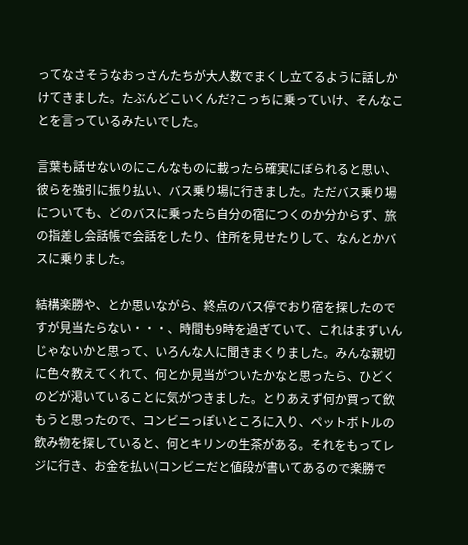ってなさそうなおっさんたちが大人数でまくし立てるように話しかけてきました。たぶんどこいくんだ?こっちに乗っていけ、そんなことを言っているみたいでした。

言葉も話せないのにこんなものに載ったら確実にぼられると思い、彼らを強引に振り払い、バス乗り場に行きました。ただバス乗り場についても、どのバスに乗ったら自分の宿につくのか分からず、旅の指差し会話帳で会話をしたり、住所を見せたりして、なんとかバスに乗りました。

結構楽勝や、とか思いながら、終点のバス停でおり宿を探したのですが見当たらない・・・、時間も9時を過ぎていて、これはまずいんじゃないかと思って、いろんな人に聞きまくりました。みんな親切に色々教えてくれて、何とか見当がついたかなと思ったら、ひどくのどが渇いていることに気がつきました。とりあえず何か買って飲もうと思ったので、コンビニっぽいところに入り、ペットボトルの飲み物を探していると、何とキリンの生茶がある。それをもってレジに行き、お金を払い(コンビニだと値段が書いてあるので楽勝で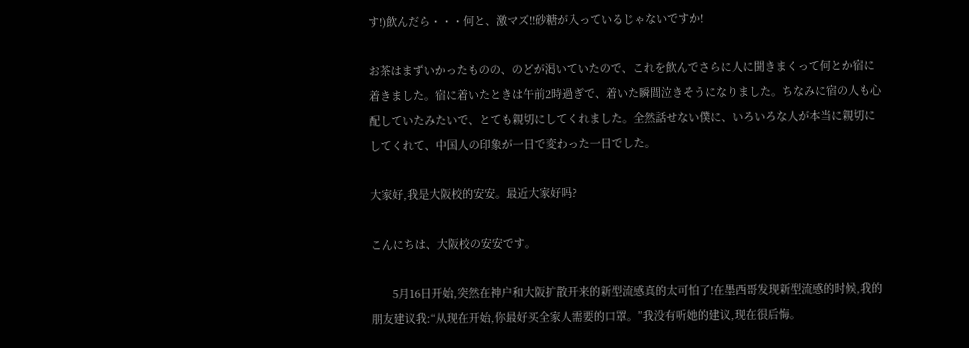す!)飲んだら・・・何と、激マズ!!砂糖が入っているじゃないですか!

お茶はまずいかったものの、のどが渇いていたので、これを飲んでさらに人に聞きまくって何とか宿に着きました。宿に着いたときは午前2時過ぎで、着いた瞬間泣きそうになりました。ちなみに宿の人も心配していたみたいで、とても親切にしてくれました。全然話せない僕に、いろいろな人が本当に親切にしてくれて、中国人の印象が一日で変わった一日でした。

大家好,我是大阪校的安安。最近大家好吗?

こんにちは、大阪校の安安です。

       5月16日开始,突然在神户和大阪扩散开来的新型流感真的太可怕了!在墨西哥发现新型流感的时候,我的朋友建议我:“从现在开始,你最好买全家人需要的口罩。”我没有听她的建议,现在很后悔。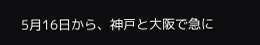5月16日から、神戸と大阪で急に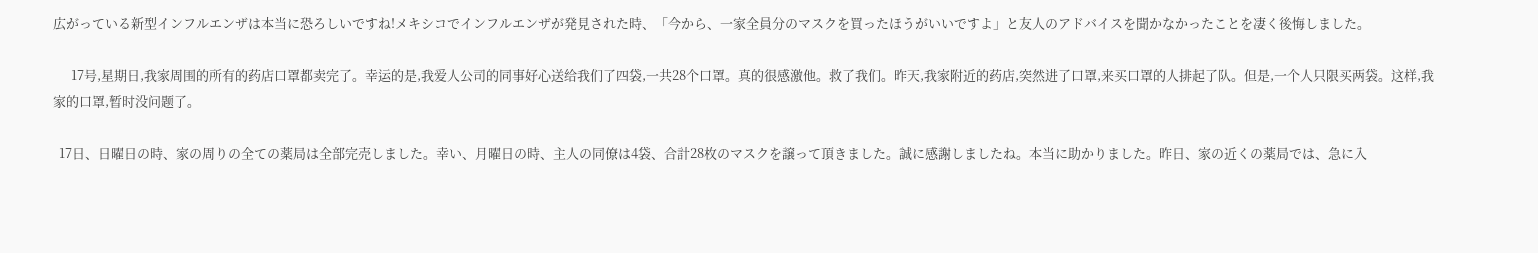広がっている新型インフルエンザは本当に恐ろしいですね!メキシコでインフルエンザが発見された時、「今から、一家全員分のマスクを買ったほうがいいですよ」と友人のアドバイスを聞かなかったことを凄く後悔しました。

      17号,星期日,我家周围的所有的药店口罩都卖完了。幸运的是,我爱人公司的同事好心送给我们了四袋,一共28个口罩。真的很感激他。救了我们。昨天,我家附近的药店,突然进了口罩,来买口罩的人排起了队。但是,一个人只限买两袋。这样,我家的口罩,暂时没问题了。

  17日、日曜日の時、家の周りの全ての薬局は全部完売しました。幸い、月曜日の時、主人の同僚は4袋、合計28枚のマスクを譲って頂きました。誠に感謝しましたね。本当に助かりました。昨日、家の近くの薬局では、急に入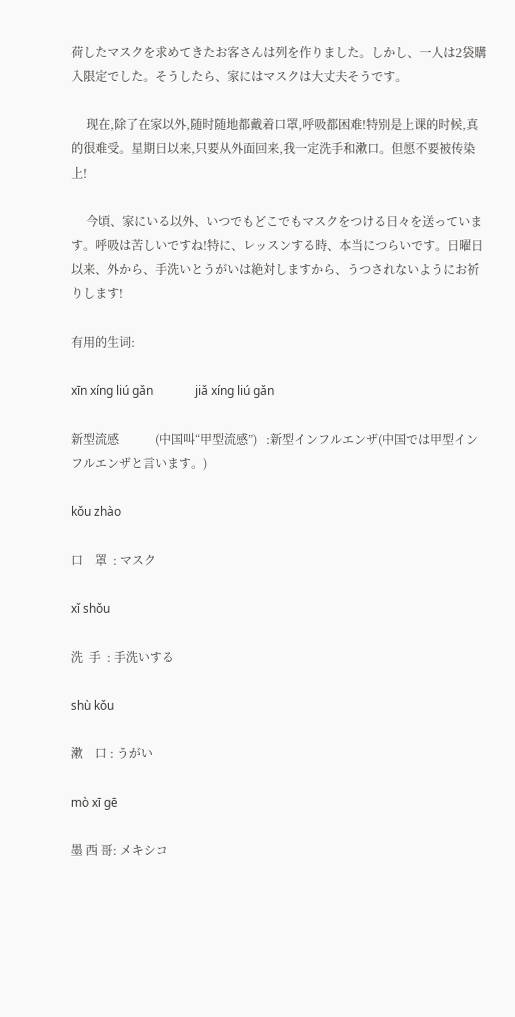荷したマスクを求めてきたお客さんは列を作りました。しかし、一人は2袋購入限定でした。そうしたら、家にはマスクは大丈夫そうです。

     现在,除了在家以外,随时随地都戴着口罩,呼吸都困难!特别是上课的时候,真的很难受。星期日以来,只要从外面回来,我一定洗手和漱口。但愿不要被传染上!

     今頃、家にいる以外、いつでもどこでもマスクをつける日々を送っています。呼吸は苦しいですね!特に、レッスンする時、本当につらいです。日曜日以来、外から、手洗いとうがいは絶対しますから、うつされないようにお祈りします!

有用的生词:

xīn xíng liú gǎn              jiǎ xíng liú gǎn

新型流感            (中国叫“甲型流感”)   :新型インフルエンザ(中国では甲型インフルエンザと言います。)

kǒu zhào

口    罩  : マスク

xǐ shǒu

洗  手  : 手洗いする

shù kǒu

漱    口 : うがい

mò xī gē

墨 西 哥: メキシコ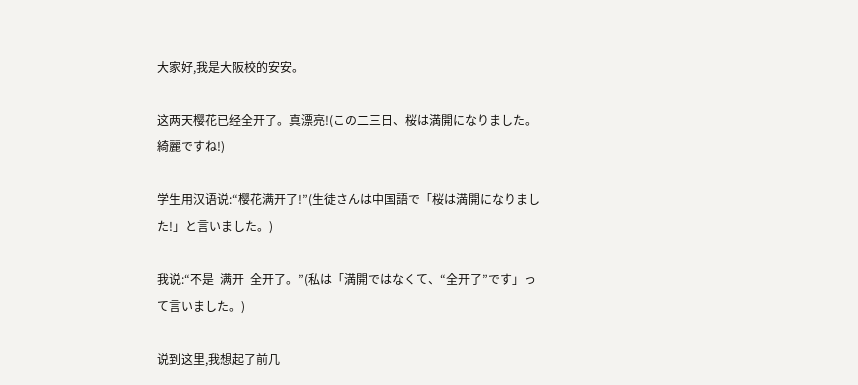大家好,我是大阪校的安安。

这两天樱花已经全开了。真漂亮!(この二三日、桜は満開になりました。綺麗ですね!)

学生用汉语说:“樱花满开了!”(生徒さんは中国語で「桜は満開になりました!」と言いました。)

我说:“不是  满开  全开了。”(私は「満開ではなくて、“全开了”です」って言いました。)

说到这里,我想起了前几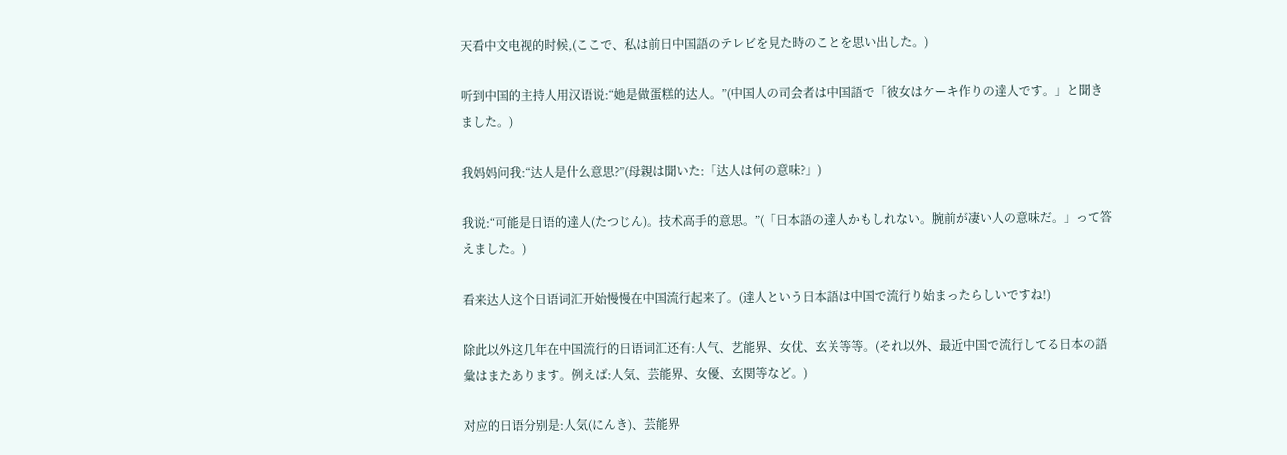天看中文电视的时候,(ここで、私は前日中国語のテレビを見た時のことを思い出した。)

听到中国的主持人用汉语说:“她是做蛋糕的达人。”(中国人の司会者は中国語で「彼女はケーキ作りの達人です。」と聞きました。)

我妈妈问我:“达人是什么意思?”(母親は聞いた:「达人は何の意味?」)

我说:“可能是日语的達人(たつじん)。技术高手的意思。”(「日本語の達人かもしれない。腕前が凄い人の意味だ。」って答えました。)

看来达人这个日语词汇开始慢慢在中国流行起来了。(達人という日本語は中国で流行り始まったらしいですね!)

除此以外这几年在中国流行的日语词汇还有:人气、艺能界、女优、玄关等等。(それ以外、最近中国で流行してる日本の語彙はまたあります。例えば:人気、芸能界、女優、玄関等など。)

对应的日语分别是:人気(にんき)、芸能界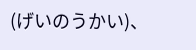(げいのうかい)、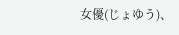女優(じょゆう)、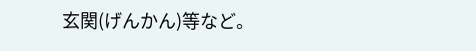玄関(げんかん)等など。